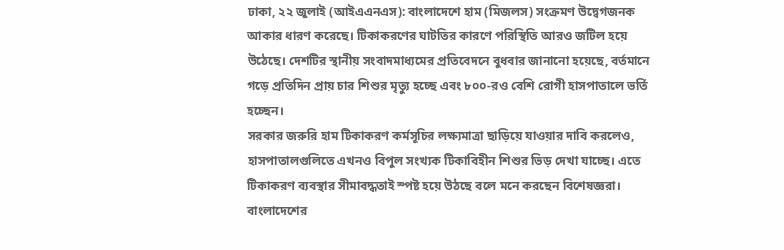ঢাকা, ২২ জুলাই (আইএএনএস): বাংলাদেশে হাম (মিজলস) সংক্রমণ উদ্বেগজনক আকার ধারণ করেছে। টিকাকরণের ঘাটতির কারণে পরিস্থিতি আরও জটিল হয়ে উঠেছে। দেশটির স্থানীয় সংবাদমাধ্যমের প্রতিবেদনে বুধবার জানানো হয়েছে, বর্তমানে গড়ে প্রতিদিন প্রায় চার শিশুর মৃত্যু হচ্ছে এবং ৮০০-রও বেশি রোগী হাসপাতালে ভর্তি হচ্ছেন।
সরকার জরুরি হাম টিকাকরণ কর্মসূচির লক্ষ্যমাত্রা ছাড়িয়ে যাওয়ার দাবি করলেও, হাসপাতালগুলিতে এখনও বিপুল সংখ্যক টিকাবিহীন শিশুর ভিড় দেখা যাচ্ছে। এতে টিকাকরণ ব্যবস্থার সীমাবদ্ধতাই স্পষ্ট হয়ে উঠছে বলে মনে করছেন বিশেষজ্ঞরা।
বাংলাদেশের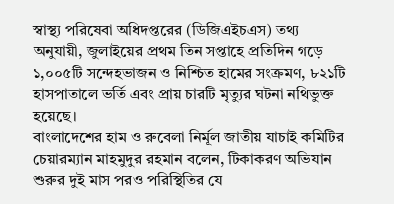স্বাস্থ্য পরিষেবা অধিদপ্তরের (ডিজিএইচএস) তথ্য অনুযায়ী, জুলাইয়ের প্রথম তিন সপ্তাহে প্রতিদিন গড়ে ১,০০৫টি সন্দেহভাজন ও নিশ্চিত হামের সংক্রমণ, ৮২১টি হাসপাতালে ভর্তি এবং প্রায় চারটি মৃত্যুর ঘটনা নথিভুক্ত হয়েছে।
বাংলাদেশের হাম ও রুবেলা নির্মূল জাতীয় যাচাই কমিটির চেয়ারম্যান মাহমুদুর রহমান বলেন, টিকাকরণ অভিযান শুরুর দুই মাস পরও পরিস্থিতির যে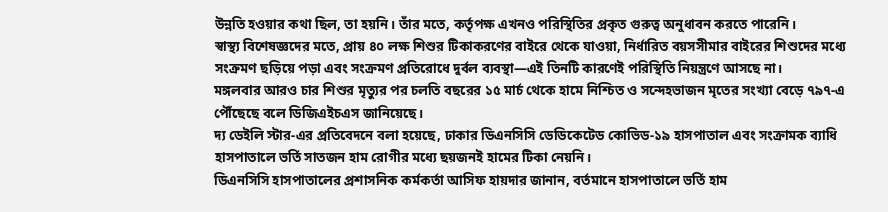উন্নতি হওয়ার কথা ছিল, তা হয়নি। তাঁর মতে, কর্তৃপক্ষ এখনও পরিস্থিতির প্রকৃত গুরুত্ব অনুধাবন করতে পারেনি।
স্বাস্থ্য বিশেষজ্ঞদের মতে, প্রায় ৪০ লক্ষ শিশুর টিকাকরণের বাইরে থেকে যাওয়া, নির্ধারিত বয়সসীমার বাইরের শিশুদের মধ্যে সংক্রমণ ছড়িয়ে পড়া এবং সংক্রমণ প্রতিরোধে দুর্বল ব্যবস্থা—এই তিনটি কারণেই পরিস্থিতি নিয়ন্ত্রণে আসছে না।
মঙ্গলবার আরও চার শিশুর মৃত্যুর পর চলতি বছরের ১৫ মার্চ থেকে হামে নিশ্চিত ও সন্দেহভাজন মৃতের সংখ্যা বেড়ে ৭৯৭-এ পৌঁছেছে বলে ডিজিএইচএস জানিয়েছে।
দ্য ডেইলি স্টার-এর প্রতিবেদনে বলা হয়েছে, ঢাকার ডিএনসিসি ডেডিকেটেড কোভিড-১৯ হাসপাতাল এবং সংক্রামক ব্যাধি হাসপাতালে ভর্তি সাতজন হাম রোগীর মধ্যে ছয়জনই হামের টিকা নেয়নি।
ডিএনসিসি হাসপাতালের প্রশাসনিক কর্মকর্তা আসিফ হায়দার জানান, বর্তমানে হাসপাতালে ভর্তি হাম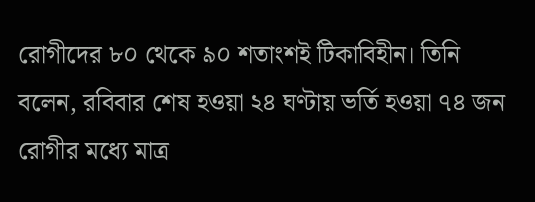রোগীদের ৮০ থেকে ৯০ শতাংশই টিকাবিহীন। তিনি বলেন, রবিবার শেষ হওয়া ২৪ ঘণ্টায় ভর্তি হওয়া ৭৪ জন রোগীর মধ্যে মাত্র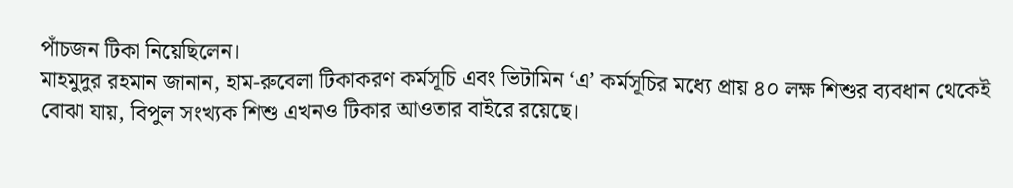পাঁচজন টিকা নিয়েছিলেন।
মাহমুদুর রহমান জানান, হাম-রুবেলা টিকাকরণ কর্মসূচি এবং ভিটামিন ‘এ’ কর্মসূচির মধ্যে প্রায় ৪০ লক্ষ শিশুর ব্যবধান থেকেই বোঝা যায়, বিপুল সংখ্যক শিশু এখনও টিকার আওতার বাইরে রয়েছে।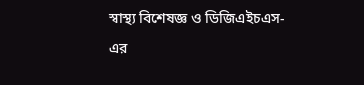স্বাস্থ্য বিশেষজ্ঞ ও ডিজিএইচএস-এর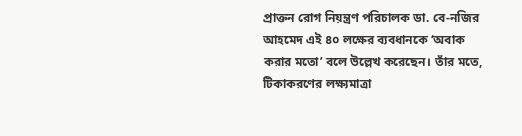প্রাক্তন রোগ নিয়ন্ত্রণ পরিচালক ডা. বে-নজির আহমেদ এই ৪০ লক্ষের ব্যবধানকে ‘অবাক করার মতো’ বলে উল্লেখ করেছেন। তাঁর মতে, টিকাকরণের লক্ষ্যমাত্রা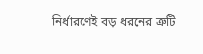নির্ধারণেই বড় ধরনের ত্রুটি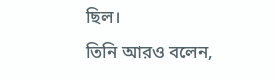ছিল।
তিনি আরও বলেন,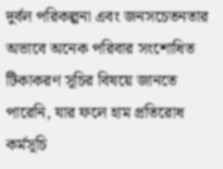দুর্বল পরিকল্পনা এবং জনসচেতনতার অভাবে অনেক পরিবার সংশোধিত টিকাকরণ সূচির বিষয়ে জানতে পারেনি, যার ফলে হাম প্রতিরোধ কর্মসূচি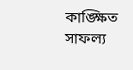কাঙ্ক্ষিত সাফল্য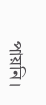পায়নি।